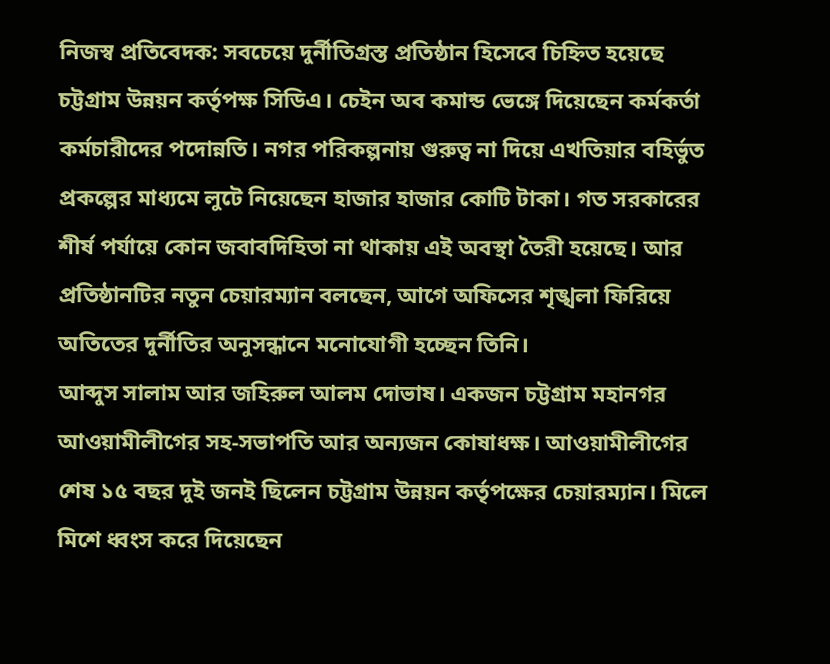নিজস্ব প্রতিবেদক: সবচেয়ে দুর্নীতিগ্রস্ত প্রতিষ্ঠান হিসেবে চিহ্নিত হয়েছে চট্টগ্রাম উন্নয়ন কর্তৃপক্ষ সিডিএ। চেইন অব কমান্ড ভেঙ্গে দিয়েছেন কর্মকর্তা কর্মচারীদের পদোন্নতি। নগর পরিকল্পনায় গুরুত্ব না দিয়ে এখতিয়ার বহির্ভুত প্রকল্পের মাধ্যমে লুটে নিয়েছেন হাজার হাজার কোটি টাকা। গত সরকারের শীর্ষ পর্যায়ে কোন জবাবদিহিতা না থাকায় এই অবস্থা তৈরী হয়েছে। আর প্রতিষ্ঠানটির নতুন চেয়ারম্যান বলছেন, আগে অফিসের শৃঙ্খলা ফিরিয়ে অতিতের দুর্নীতির অনুসন্ধানে মনোযোগী হচ্ছেন তিনি।
আব্দুস সালাম আর জহিরুল আলম দোভাষ। একজন চট্টগ্রাম মহানগর আওয়ামীলীগের সহ-সভাপতি আর অন্যজন কোষাধক্ষ। আওয়ামীলীগের শেষ ১৫ বছর দুই জনই ছিলেন চট্টগ্রাম উন্নয়ন কর্তৃপক্ষের চেয়ারম্যান। মিলে মিশে ধ্বংস করে দিয়েছেন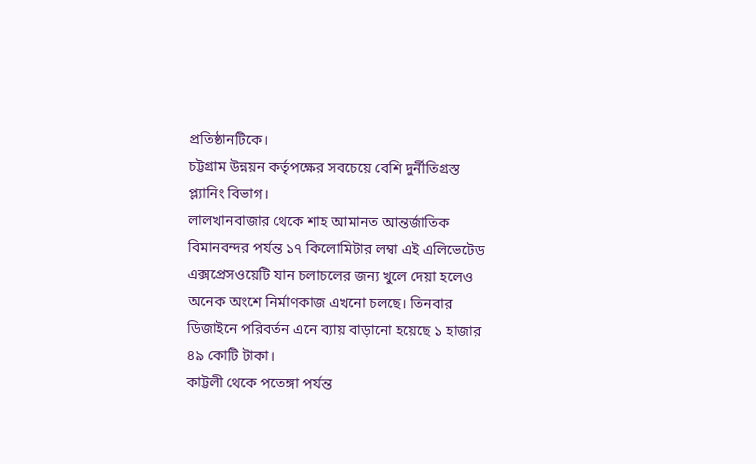প্রতিষ্ঠানটিকে।
চট্টগ্রাম উন্নয়ন কর্তৃপক্ষের সবচেয়ে বেশি দুর্নীতিগ্রস্ত প্ল্যানিং বিভাগ।
লালখানবাজার থেকে শাহ আমানত আন্তর্জাতিক বিমানবন্দর পর্যন্ত ১৭ কিলোমিটার লম্বা এই এলিভেটেড এক্সপ্রেসওয়েটি যান চলাচলের জন্য খুলে দেয়া হলেও অনেক অংশে নির্মাণকাজ এখনো চলছে। তিনবার ডিজাইনে পরিবর্তন এনে ব্যায় বাড়ানো হয়েছে ১ হাজার ৪৯ কোটি টাকা।
কাট্টলী থেকে পতেঙ্গা পর্যন্ত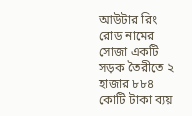আউটার রিং রোড নামের সোজা একটি সড়ক তৈরীতে ২ হাজার ৮৮৪ কোটি টাকা ব্যয়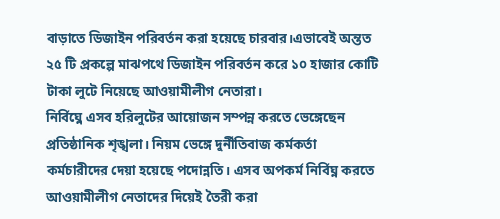বাড়াতে ডিজাইন পরিবর্তন করা হয়েছে চারবার।এভাবেই অন্তত ২৫ টি প্রকল্পে মাঝপথে ডিজাইন পরিবর্তন করে ১০ হাজার কোটি টাকা লুটে নিয়েছে আওয়ামীলীগ নেতারা।
নির্বিঘ্নে এসব হরিলুটের আয়োজন সম্পন্ন করতে ভেঙ্গেছেন প্রতিষ্ঠানিক শৃঙ্খলা। নিয়ম ভেঙ্গে দুর্নীতিবাজ কর্মকর্তা কর্মচারীদের দেয়া হয়েছে পদোন্নতি। এসব অপকর্ম নির্বিঘ্ন করতে আওয়ামীলীগ নেতাদের দিয়েই তৈরী করা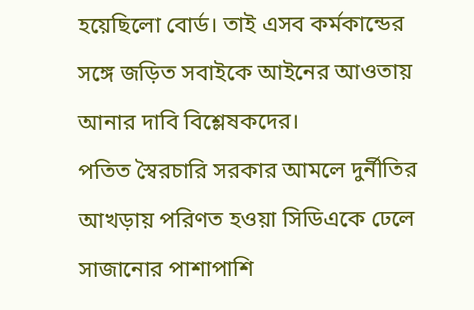হয়েছিলো বোর্ড। তাই এসব কর্মকান্ডের সঙ্গে জড়িত সবাইকে আইনের আওতায় আনার দাবি বিশ্লেষকদের।
পতিত স্বৈরচারি সরকার আমলে দুর্নীতির আখড়ায় পরিণত হওয়া সিডিএকে ঢেলে সাজানোর পাশাপাশি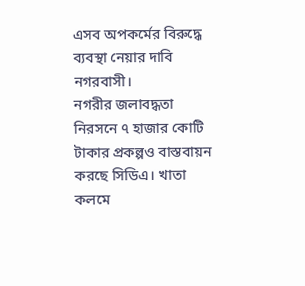এসব অপকর্মের বিরুদ্ধে ব্যবস্থা নেয়ার দাবি নগরবাসী।
নগরীর জলাবদ্ধতা নিরসনে ৭ হাজার কোটি টাকার প্রকল্পও বাস্তবায়ন করছে সিডিএ। খাতা কলমে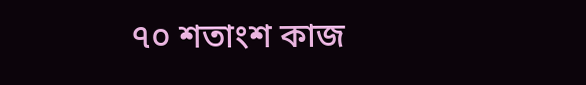৭০ শতাংশ কাজ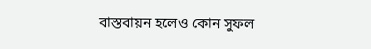বাস্তবায়ন হলেও কোন সুফল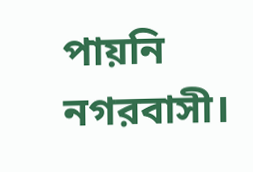পায়নি নগরবাসী।